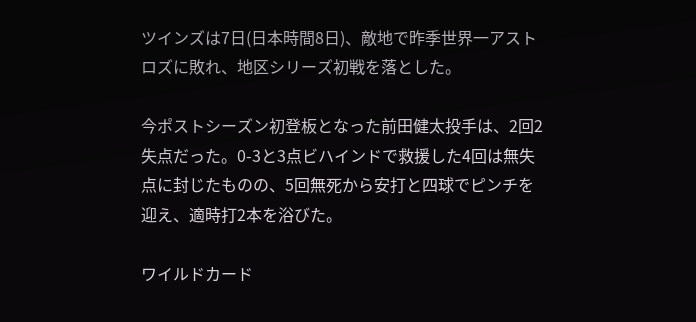ツインズは7日(日本時間8日)、敵地で昨季世界一アストロズに敗れ、地区シリーズ初戦を落とした。

今ポストシーズン初登板となった前田健太投手は、2回2失点だった。0-3と3点ビハインドで救援した4回は無失点に封じたものの、5回無死から安打と四球でピンチを迎え、適時打2本を浴びた。

ワイルドカード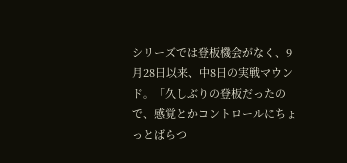シリーズでは登板機会がなく、9月28日以来、中8日の実戦マウンド。「久しぶりの登板だったので、感覚とかコントロールにちょっとばらつ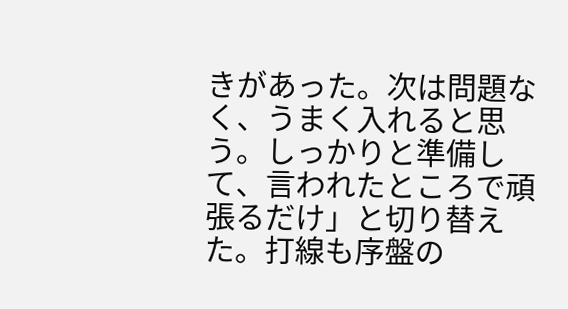きがあった。次は問題なく、うまく入れると思う。しっかりと準備して、言われたところで頑張るだけ」と切り替えた。打線も序盤の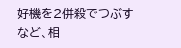好機を2併殺でつぶすなど、相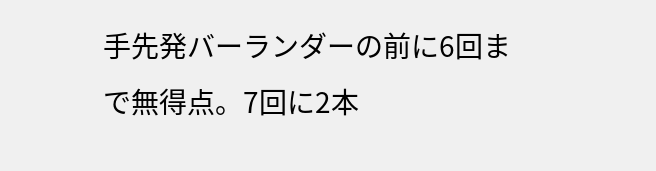手先発バーランダーの前に6回まで無得点。7回に2本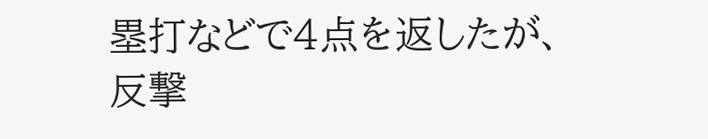塁打などで4点を返したが、反撃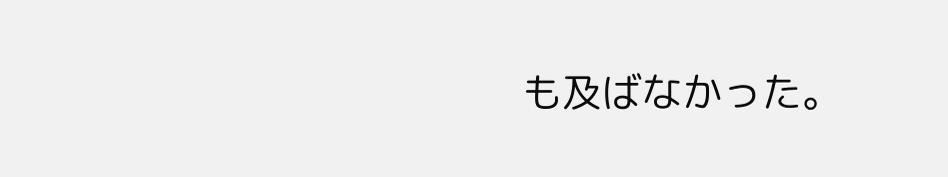も及ばなかった。